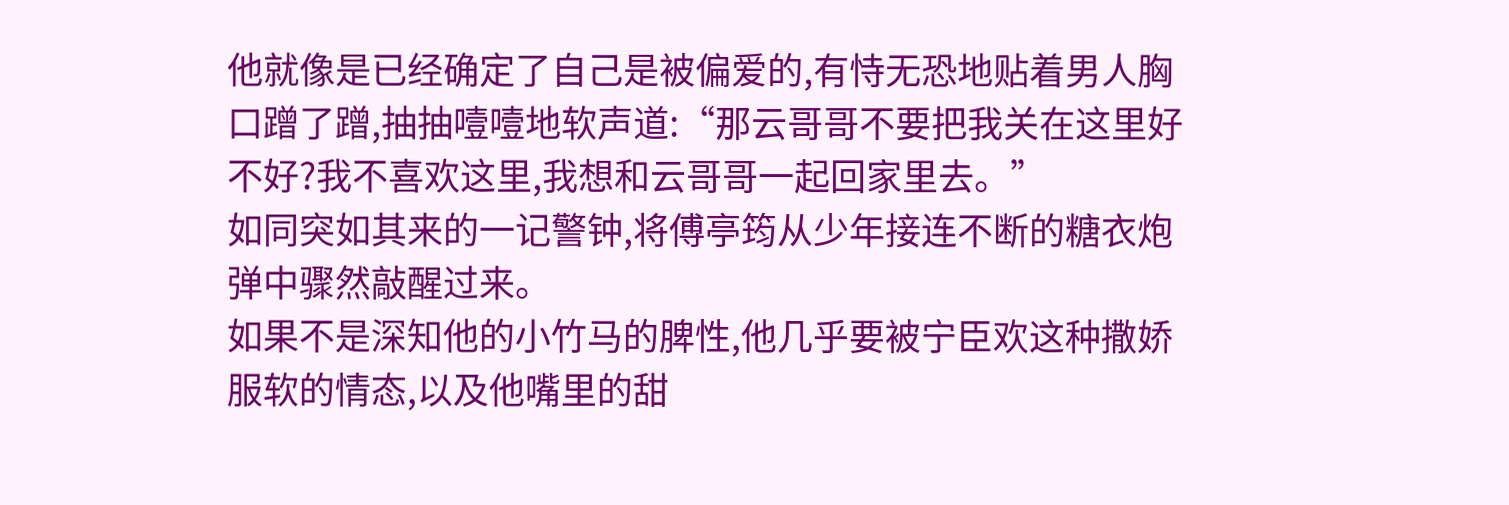他就像是已经确定了自己是被偏爱的,有恃无恐地贴着男人胸口蹭了蹭,抽抽噎噎地软声道:“那云哥哥不要把我关在这里好不好?我不喜欢这里,我想和云哥哥一起回家里去。”
如同突如其来的一记警钟,将傅亭筠从少年接连不断的糖衣炮弹中骤然敲醒过来。
如果不是深知他的小竹马的脾性,他几乎要被宁臣欢这种撒娇服软的情态,以及他嘴里的甜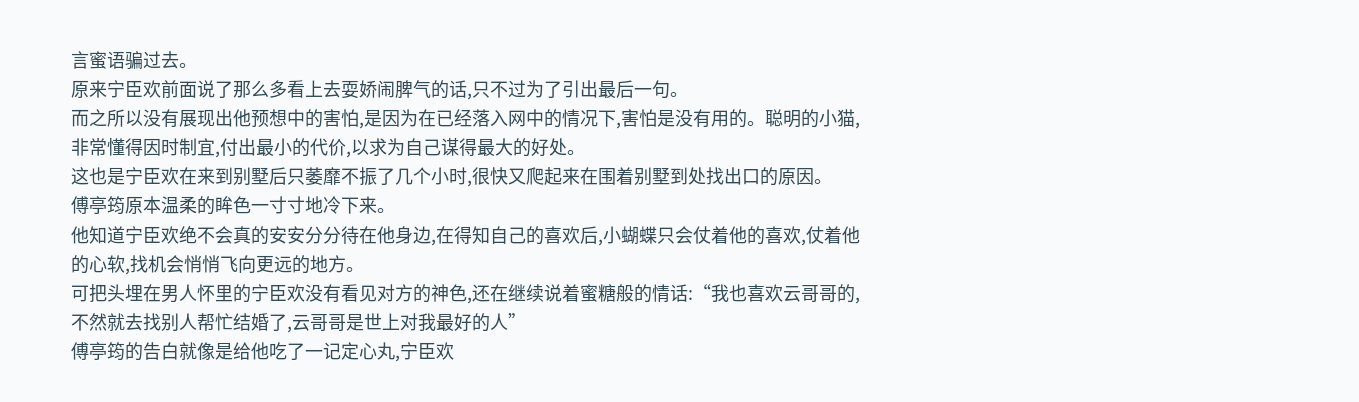言蜜语骗过去。
原来宁臣欢前面说了那么多看上去耍娇闹脾气的话,只不过为了引出最后一句。
而之所以没有展现出他预想中的害怕,是因为在已经落入网中的情况下,害怕是没有用的。聪明的小猫,非常懂得因时制宜,付出最小的代价,以求为自己谋得最大的好处。
这也是宁臣欢在来到别墅后只萎靡不振了几个小时,很快又爬起来在围着别墅到处找出口的原因。
傅亭筠原本温柔的眸色一寸寸地冷下来。
他知道宁臣欢绝不会真的安安分分待在他身边,在得知自己的喜欢后,小蝴蝶只会仗着他的喜欢,仗着他的心软,找机会悄悄飞向更远的地方。
可把头埋在男人怀里的宁臣欢没有看见对方的神色,还在继续说着蜜糖般的情话:“我也喜欢云哥哥的,不然就去找别人帮忙结婚了,云哥哥是世上对我最好的人”
傅亭筠的告白就像是给他吃了一记定心丸,宁臣欢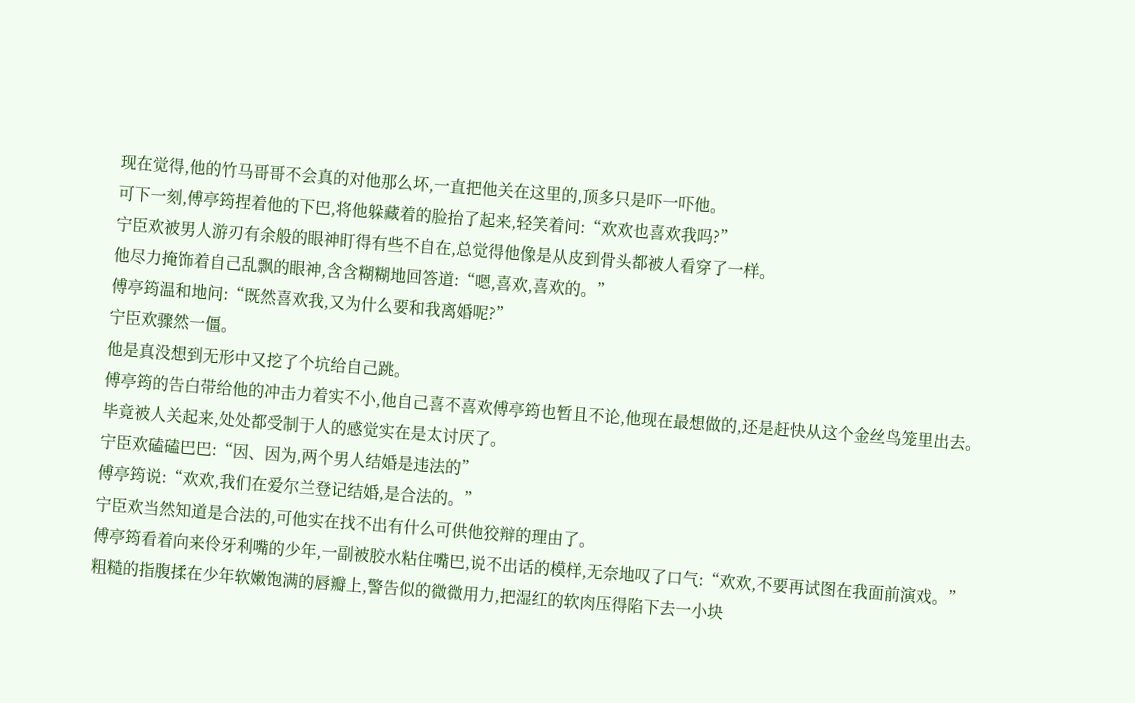现在觉得,他的竹马哥哥不会真的对他那么坏,一直把他关在这里的,顶多只是吓一吓他。
可下一刻,傅亭筠捏着他的下巴,将他躲藏着的脸抬了起来,轻笑着问:“欢欢也喜欢我吗?”
宁臣欢被男人游刃有余般的眼神盯得有些不自在,总觉得他像是从皮到骨头都被人看穿了一样。
他尽力掩饰着自己乱飘的眼神,含含糊糊地回答道:“嗯,喜欢,喜欢的。”
傅亭筠温和地问:“既然喜欢我,又为什么要和我离婚呢?”
宁臣欢骤然一僵。
他是真没想到无形中又挖了个坑给自己跳。
傅亭筠的告白带给他的冲击力着实不小,他自己喜不喜欢傅亭筠也暂且不论,他现在最想做的,还是赶快从这个金丝鸟笼里出去。
毕竟被人关起来,处处都受制于人的感觉实在是太讨厌了。
宁臣欢磕磕巴巴:“因、因为,两个男人结婚是违法的”
傅亭筠说:“欢欢,我们在爱尔兰登记结婚,是合法的。”
宁臣欢当然知道是合法的,可他实在找不出有什么可供他狡辩的理由了。
傅亭筠看着向来伶牙利嘴的少年,一副被胶水粘住嘴巴,说不出话的模样,无奈地叹了口气:“欢欢,不要再试图在我面前演戏。”
粗糙的指腹揉在少年软嫩饱满的唇瓣上,警告似的微微用力,把湿红的软肉压得陷下去一小块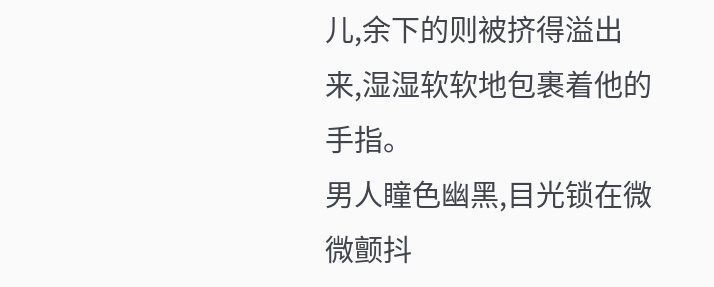儿,余下的则被挤得溢出来,湿湿软软地包裹着他的手指。
男人瞳色幽黑,目光锁在微微颤抖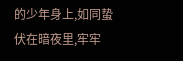的少年身上,如同蛰伏在暗夜里,牢牢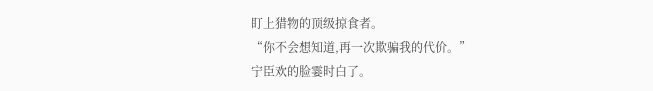盯上猎物的顶级掠食者。
“你不会想知道,再一次欺骗我的代价。”
宁臣欢的脸霎时白了。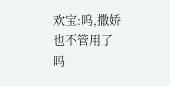欢宝:呜,撒娇也不管用了吗